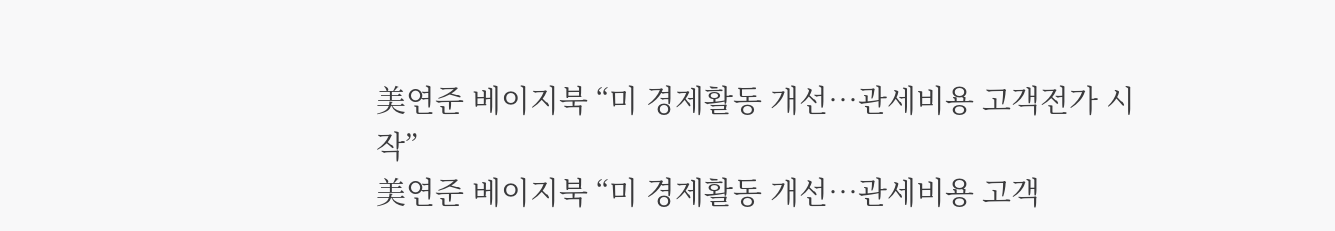美연준 베이지북 “미 경제활동 개선…관세비용 고객전가 시작”
美연준 베이지북 “미 경제활동 개선…관세비용 고객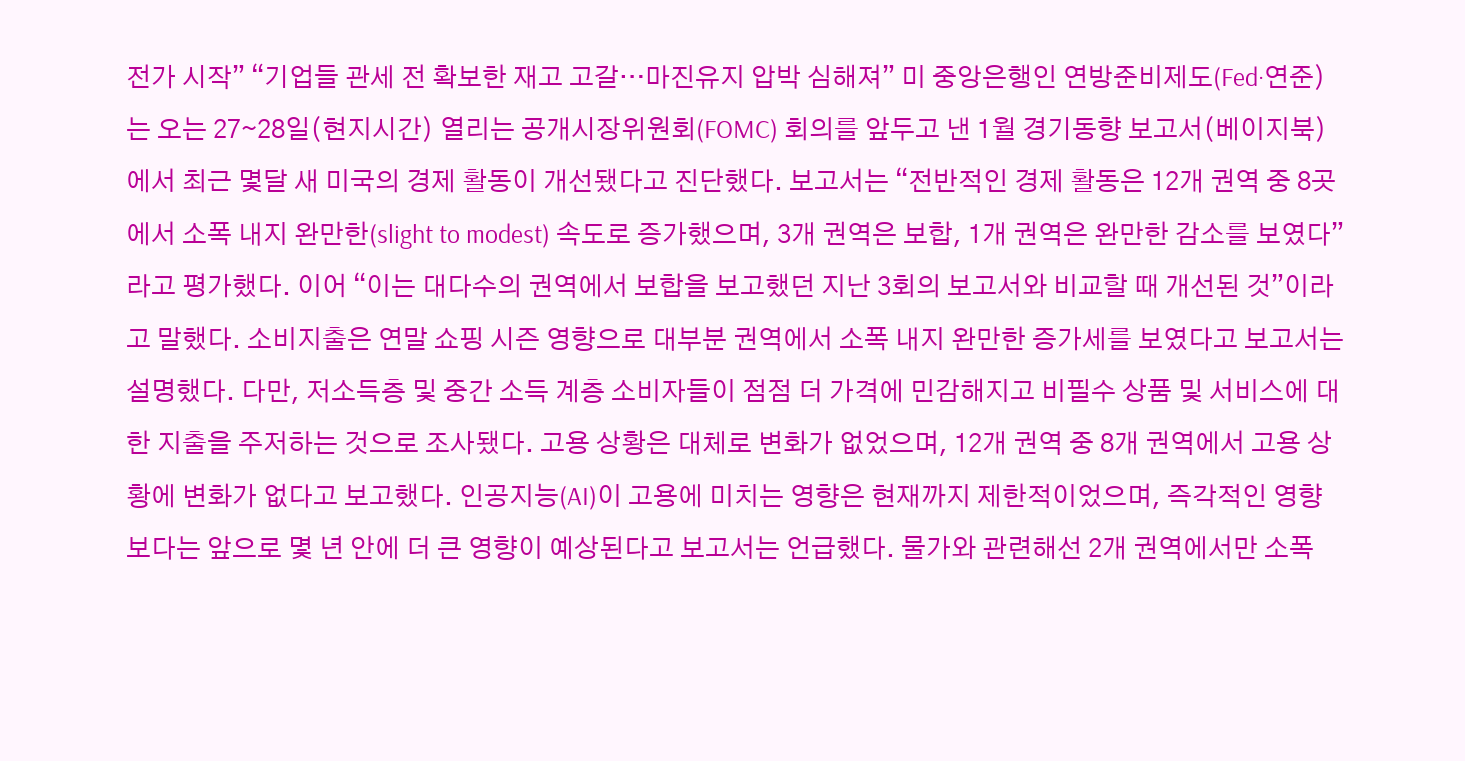전가 시작” “기업들 관세 전 확보한 재고 고갈…마진유지 압박 심해져” 미 중앙은행인 연방준비제도(Fed·연준)는 오는 27∼28일(현지시간) 열리는 공개시장위원회(FOMC) 회의를 앞두고 낸 1월 경기동향 보고서(베이지북)에서 최근 몇달 새 미국의 경제 활동이 개선됐다고 진단했다. 보고서는 “전반적인 경제 활동은 12개 권역 중 8곳에서 소폭 내지 완만한(slight to modest) 속도로 증가했으며, 3개 권역은 보합, 1개 권역은 완만한 감소를 보였다”라고 평가했다. 이어 “이는 대다수의 권역에서 보합을 보고했던 지난 3회의 보고서와 비교할 때 개선된 것”이라고 말했다. 소비지출은 연말 쇼핑 시즌 영향으로 대부분 권역에서 소폭 내지 완만한 증가세를 보였다고 보고서는 설명했다. 다만, 저소득층 및 중간 소득 계층 소비자들이 점점 더 가격에 민감해지고 비필수 상품 및 서비스에 대한 지출을 주저하는 것으로 조사됐다. 고용 상황은 대체로 변화가 없었으며, 12개 권역 중 8개 권역에서 고용 상황에 변화가 없다고 보고했다. 인공지능(AI)이 고용에 미치는 영향은 현재까지 제한적이었으며, 즉각적인 영향보다는 앞으로 몇 년 안에 더 큰 영향이 예상된다고 보고서는 언급했다. 물가와 관련해선 2개 권역에서만 소폭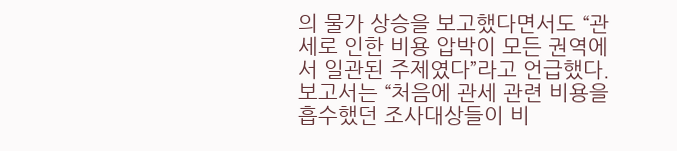의 물가 상승을 보고했다면서도 “관세로 인한 비용 압박이 모든 권역에서 일관된 주제였다”라고 언급했다. 보고서는 “처음에 관세 관련 비용을 흡수했던 조사대상들이 비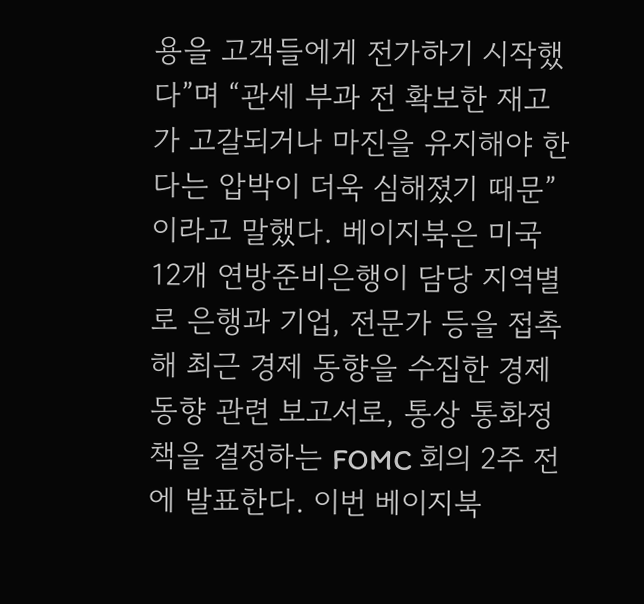용을 고객들에게 전가하기 시작했다”며 “관세 부과 전 확보한 재고가 고갈되거나 마진을 유지해야 한다는 압박이 더욱 심해졌기 때문”이라고 말했다. 베이지북은 미국 12개 연방준비은행이 담당 지역별로 은행과 기업, 전문가 등을 접촉해 최근 경제 동향을 수집한 경제 동향 관련 보고서로, 통상 통화정책을 결정하는 FOMC 회의 2주 전에 발표한다. 이번 베이지북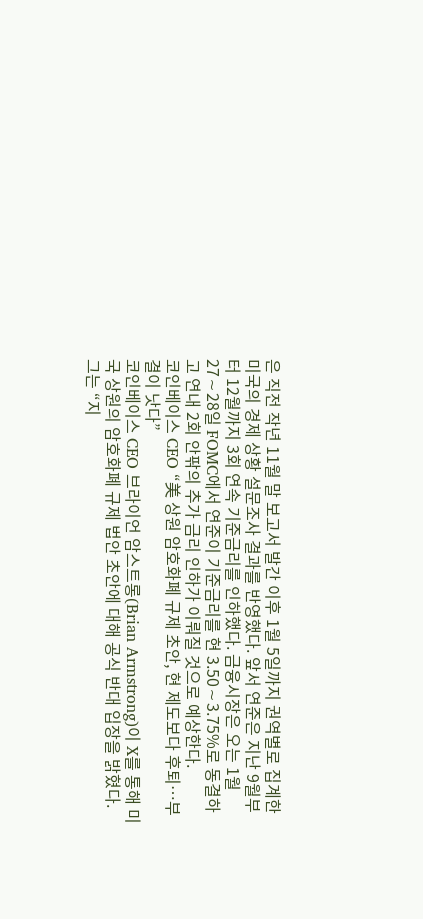은 직전 작년 11월 말 보고서 발간 이후 1월 5일까지 권역별로 집계한 미국의 경제 상황 설문조사 결과를 반영했다. 앞서 연준은 지난 9월부터 12월까지 3회 연속 기준금리를 인하했다. 금융시장은 오는 1월 27∼28일 FOMC에서 연준이 기준금리를 현 3.50∼3.75%로 동결하고 연내 2회 안팎의 추가 금리 인하가 이뤄질 것으로 예상한다.
코인베이스 CEO “美 상원 암호화폐 규제 초안, 현 제도보다 후퇴…부결이 낫다”
코인베이스 CEO 브라이언 암스트롱(Brian Armstrong)이 X를 통해 미국 상원의 암호화폐 규제 법안 초안에 대해 공식 반대 입장을 밝혔다. 그는 “지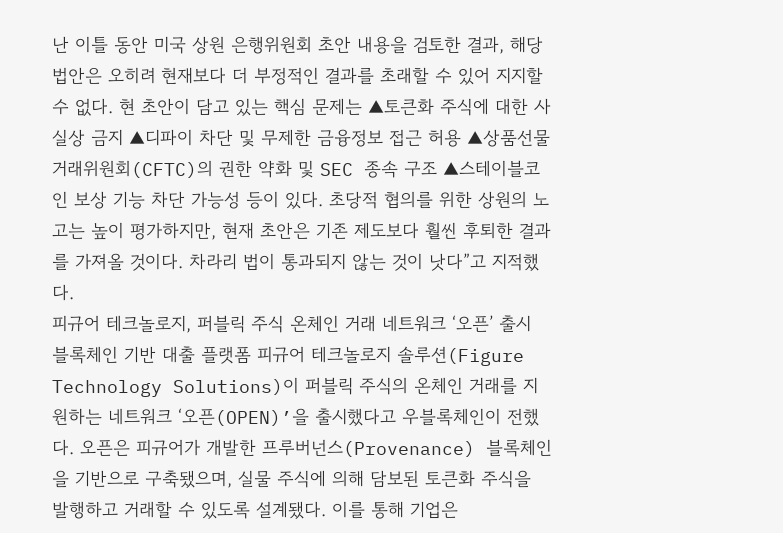난 이틀 동안 미국 상원 은행위원회 초안 내용을 검토한 결과, 해당 법안은 오히려 현재보다 더 부정적인 결과를 초래할 수 있어 지지할 수 없다. 현 초안이 담고 있는 핵심 문제는 ▲토큰화 주식에 대한 사실상 금지 ▲디파이 차단 및 무제한 금융정보 접근 허용 ▲상품선물거래위원회(CFTC)의 권한 약화 및 SEC 종속 구조 ▲스테이블코인 보상 기능 차단 가능성 등이 있다. 초당적 협의를 위한 상원의 노고는 높이 평가하지만, 현재 초안은 기존 제도보다 훨씬 후퇴한 결과를 가져올 것이다. 차라리 법이 통과되지 않는 것이 낫다”고 지적했다.
피규어 테크놀로지, 퍼블릭 주식 온체인 거래 네트워크 ‘오픈’ 출시
블록체인 기반 대출 플랫폼 피규어 테크놀로지 솔루션(Figure Technology Solutions)이 퍼블릭 주식의 온체인 거래를 지원하는 네트워크 ‘오픈(OPEN)’을 출시했다고 우블록체인이 전했다. 오픈은 피규어가 개발한 프루버넌스(Provenance) 블록체인을 기반으로 구축됐으며, 실물 주식에 의해 담보된 토큰화 주식을 발행하고 거래할 수 있도록 설계됐다. 이를 통해 기업은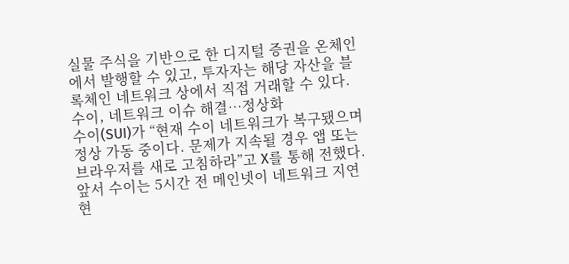실물 주식을 기반으로 한 디지털 증권을 온체인에서 발행할 수 있고, 투자자는 해당 자산을 블록체인 네트워크 상에서 직접 거래할 수 있다.
수이, 네트워크 이슈 해결…정상화
수이(SUI)가 “현재 수이 네트워크가 복구됐으며 정상 가동 중이다. 문제가 지속될 경우 앱 또는 브라우저를 새로 고침하라”고 X를 통해 전했다. 앞서 수이는 5시간 전 메인넷이 네트워크 지연 현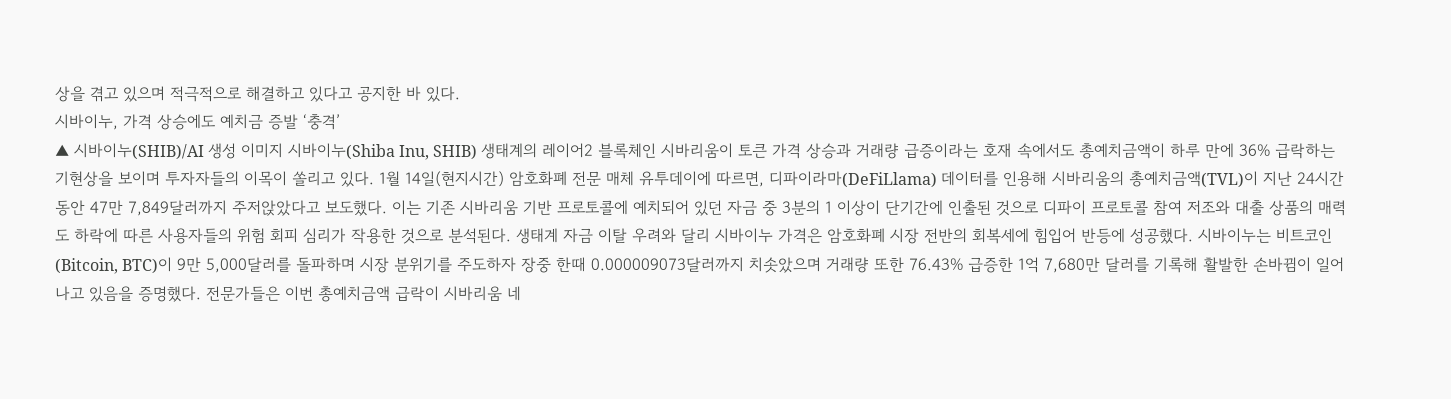상을 겪고 있으며 적극적으로 해결하고 있다고 공지한 바 있다.
시바이누, 가격 상승에도 예치금 증발 ‘충격’
▲ 시바이누(SHIB)/AI 생성 이미지 시바이누(Shiba Inu, SHIB) 생태계의 레이어2 블록체인 시바리움이 토큰 가격 상승과 거래량 급증이라는 호재 속에서도 총예치금액이 하루 만에 36% 급락하는 기현상을 보이며 투자자들의 이목이 쏠리고 있다. 1월 14일(현지시간) 암호화폐 전문 매체 유투데이에 따르면, 디파이라마(DeFiLlama) 데이터를 인용해 시바리움의 총예치금액(TVL)이 지난 24시간 동안 47만 7,849달러까지 주저앉았다고 보도했다. 이는 기존 시바리움 기반 프로토콜에 예치되어 있던 자금 중 3분의 1 이상이 단기간에 인출된 것으로 디파이 프로토콜 참여 저조와 대출 상품의 매력도 하락에 따른 사용자들의 위험 회피 심리가 작용한 것으로 분석된다. 생태계 자금 이탈 우려와 달리 시바이누 가격은 암호화폐 시장 전반의 회복세에 힘입어 반등에 성공했다. 시바이누는 비트코인(Bitcoin, BTC)이 9만 5,000달러를 돌파하며 시장 분위기를 주도하자 장중 한때 0.000009073달러까지 치솟았으며 거래량 또한 76.43% 급증한 1억 7,680만 달러를 기록해 활발한 손바뀜이 일어나고 있음을 증명했다. 전문가들은 이번 총예치금액 급락이 시바리움 네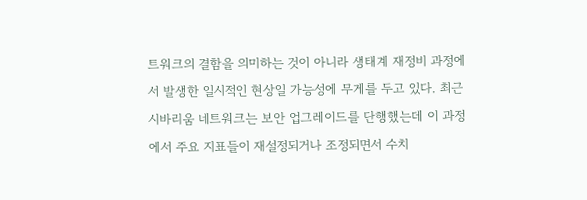트워크의 결함을 의미하는 것이 아니라 생태계 재정비 과정에서 발생한 일시적인 현상일 가능성에 무게를 두고 있다. 최근 시바리움 네트워크는 보안 업그레이드를 단행했는데 이 과정에서 주요 지표들이 재설정되거나 조정되면서 수치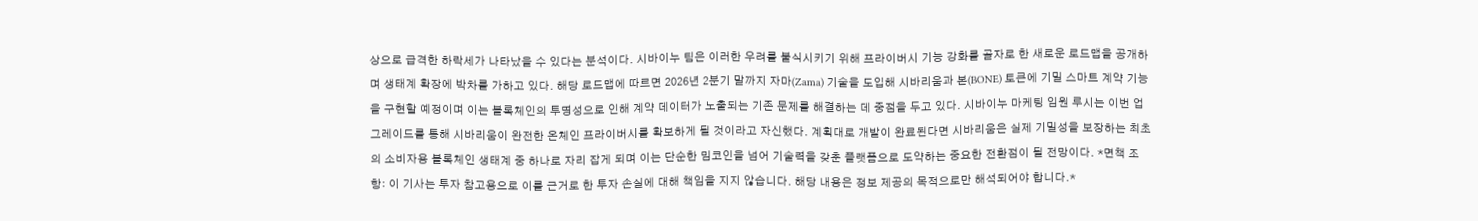상으로 급격한 하락세가 나타났을 수 있다는 분석이다. 시바이누 팀은 이러한 우려를 불식시키기 위해 프라이버시 기능 강화를 골자로 한 새로운 로드맵을 공개하며 생태계 확장에 박차를 가하고 있다. 해당 로드맵에 따르면 2026년 2분기 말까지 자마(Zama) 기술을 도입해 시바리움과 본(BONE) 토큰에 기밀 스마트 계약 기능을 구현할 예정이며 이는 블록체인의 투명성으로 인해 계약 데이터가 노출되는 기존 문제를 해결하는 데 중점을 두고 있다. 시바이누 마케팅 임원 루시는 이번 업그레이드를 통해 시바리움이 완전한 온체인 프라이버시를 확보하게 될 것이라고 자신했다. 계획대로 개발이 완료된다면 시바리움은 실제 기밀성을 보장하는 최초의 소비자용 블록체인 생태계 중 하나로 자리 잡게 되며 이는 단순한 밈코인을 넘어 기술력을 갖춘 플랫폼으로 도약하는 중요한 전환점이 될 전망이다. *면책 조항: 이 기사는 투자 참고용으로 이를 근거로 한 투자 손실에 대해 책임을 지지 않습니다. 해당 내용은 정보 제공의 목적으로만 해석되어야 합니다.*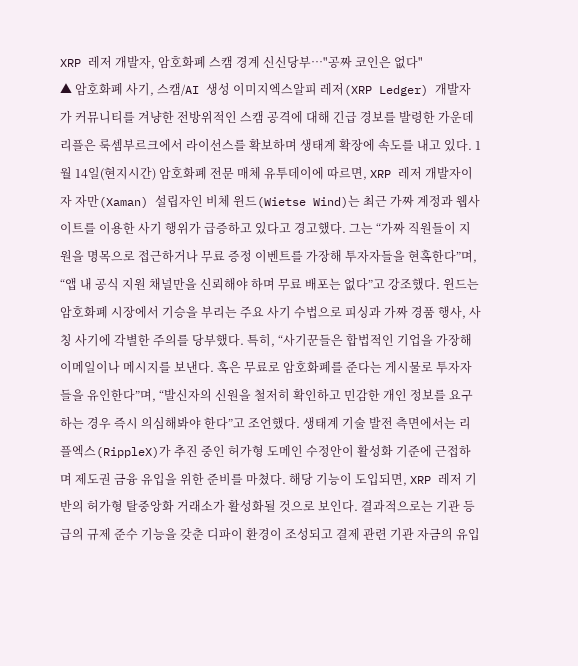XRP 레저 개발자, 암호화폐 스캠 경계 신신당부…"공짜 코인은 없다"
▲ 암호화폐 사기, 스캠/AI 생성 이미지엑스알피 레저(XRP Ledger) 개발자가 커뮤니티를 겨냥한 전방위적인 스캠 공격에 대해 긴급 경보를 발령한 가운데 리플은 룩셈부르크에서 라이선스를 확보하며 생태계 확장에 속도를 내고 있다. 1월 14일(현지시간) 암호화폐 전문 매체 유투데이에 따르면, XRP 레저 개발자이자 자만(Xaman) 설립자인 비체 윈드(Wietse Wind)는 최근 가짜 계정과 웹사이트를 이용한 사기 행위가 급증하고 있다고 경고했다. 그는 “가짜 직원들이 지원을 명목으로 접근하거나 무료 증정 이벤트를 가장해 투자자들을 현혹한다”며, “앱 내 공식 지원 채널만을 신뢰해야 하며 무료 배포는 없다”고 강조했다. 윈드는 암호화폐 시장에서 기승을 부리는 주요 사기 수법으로 피싱과 가짜 경품 행사, 사칭 사기에 각별한 주의를 당부했다. 특히, “사기꾼들은 합법적인 기업을 가장해 이메일이나 메시지를 보낸다. 혹은 무료로 암호화폐를 준다는 게시물로 투자자들을 유인한다”며, “발신자의 신원을 철저히 확인하고 민감한 개인 정보를 요구하는 경우 즉시 의심해봐야 한다”고 조언했다. 생태계 기술 발전 측면에서는 리플엑스(RippleX)가 추진 중인 허가형 도메인 수정안이 활성화 기준에 근접하며 제도권 금융 유입을 위한 준비를 마쳤다. 해당 기능이 도입되면, XRP 레저 기반의 허가형 탈중앙화 거래소가 활성화될 것으로 보인다. 결과적으로는 기관 등급의 규제 준수 기능을 갖춘 디파이 환경이 조성되고 결제 관련 기관 자금의 유입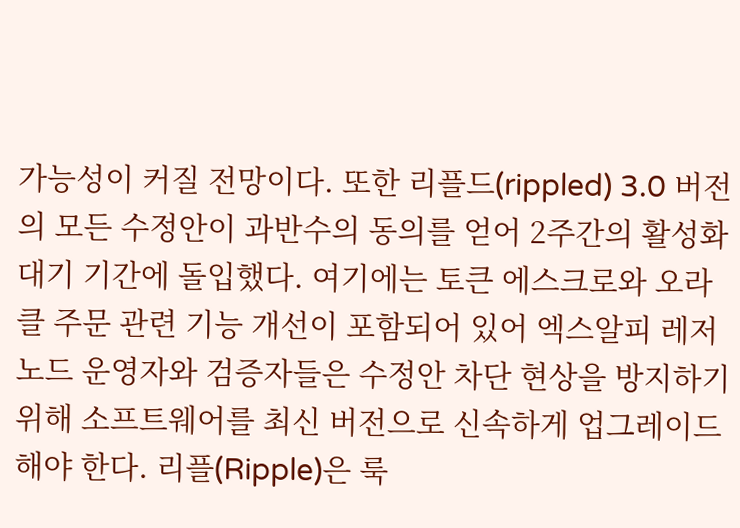가능성이 커질 전망이다. 또한 리플드(rippled) 3.0 버전의 모든 수정안이 과반수의 동의를 얻어 2주간의 활성화 대기 기간에 돌입했다. 여기에는 토큰 에스크로와 오라클 주문 관련 기능 개선이 포함되어 있어 엑스알피 레저 노드 운영자와 검증자들은 수정안 차단 현상을 방지하기 위해 소프트웨어를 최신 버전으로 신속하게 업그레이드해야 한다. 리플(Ripple)은 룩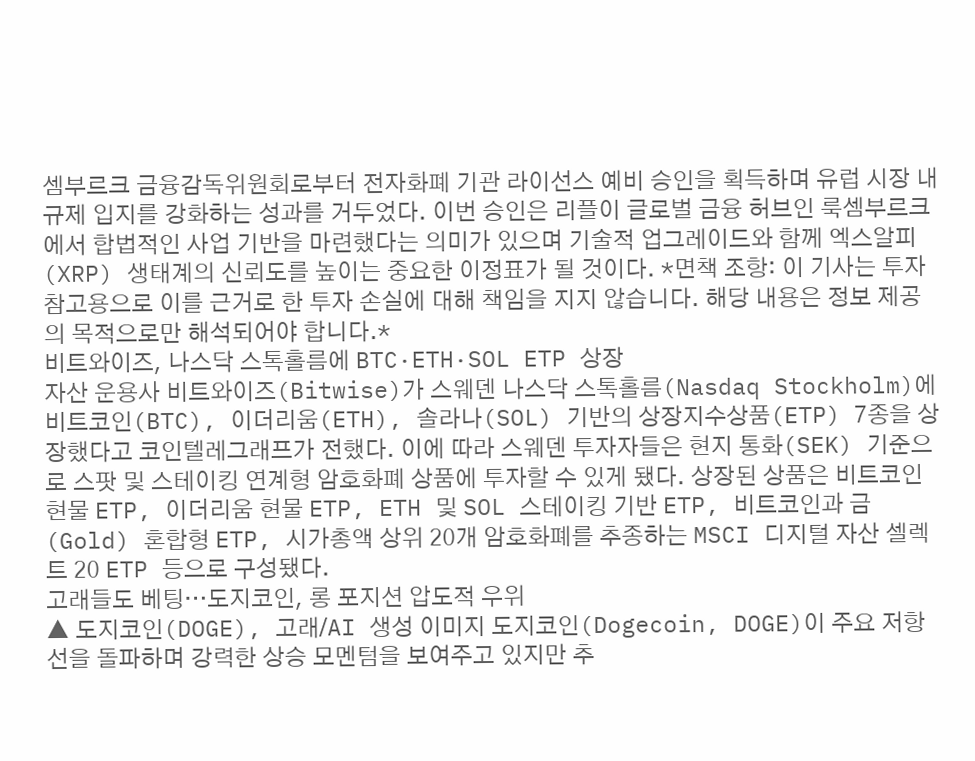셈부르크 금융감독위원회로부터 전자화폐 기관 라이선스 예비 승인을 획득하며 유럽 시장 내 규제 입지를 강화하는 성과를 거두었다. 이번 승인은 리플이 글로벌 금융 허브인 룩셈부르크에서 합법적인 사업 기반을 마련했다는 의미가 있으며 기술적 업그레이드와 함께 엑스알피(XRP) 생태계의 신뢰도를 높이는 중요한 이정표가 될 것이다. *면책 조항: 이 기사는 투자 참고용으로 이를 근거로 한 투자 손실에 대해 책임을 지지 않습니다. 해당 내용은 정보 제공의 목적으로만 해석되어야 합니다.*
비트와이즈, 나스닥 스톡홀름에 BTC·ETH·SOL ETP 상장
자산 운용사 비트와이즈(Bitwise)가 스웨덴 나스닥 스톡홀름(Nasdaq Stockholm)에 비트코인(BTC), 이더리움(ETH), 솔라나(SOL) 기반의 상장지수상품(ETP) 7종을 상장했다고 코인텔레그래프가 전했다. 이에 따라 스웨덴 투자자들은 현지 통화(SEK) 기준으로 스팟 및 스테이킹 연계형 암호화폐 상품에 투자할 수 있게 됐다. 상장된 상품은 비트코인 현물 ETP, 이더리움 현물 ETP, ETH 및 SOL 스테이킹 기반 ETP, 비트코인과 금(Gold) 혼합형 ETP, 시가총액 상위 20개 암호화폐를 추종하는 MSCI 디지털 자산 셀렉트 20 ETP 등으로 구성됐다.
고래들도 베팅…도지코인, 롱 포지션 압도적 우위
▲ 도지코인(DOGE), 고래/AI 생성 이미지 도지코인(Dogecoin, DOGE)이 주요 저항선을 돌파하며 강력한 상승 모멘텀을 보여주고 있지만 추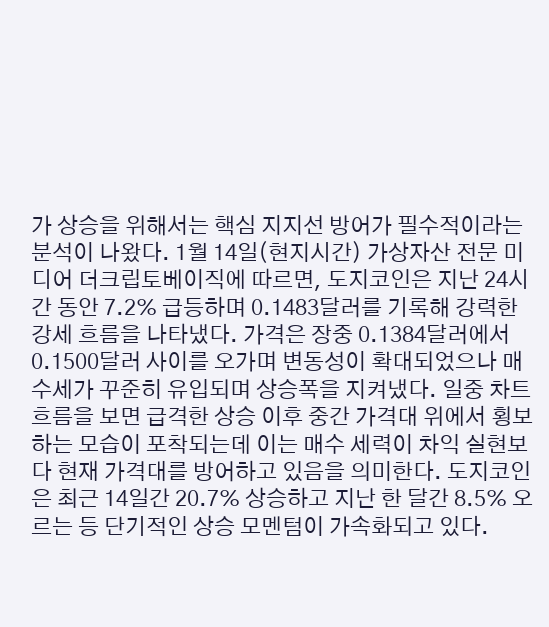가 상승을 위해서는 핵심 지지선 방어가 필수적이라는 분석이 나왔다. 1월 14일(현지시간) 가상자산 전문 미디어 더크립토베이직에 따르면, 도지코인은 지난 24시간 동안 7.2% 급등하며 0.1483달러를 기록해 강력한 강세 흐름을 나타냈다. 가격은 장중 0.1384달러에서 0.1500달러 사이를 오가며 변동성이 확대되었으나 매수세가 꾸준히 유입되며 상승폭을 지켜냈다. 일중 차트 흐름을 보면 급격한 상승 이후 중간 가격대 위에서 횡보하는 모습이 포착되는데 이는 매수 세력이 차익 실현보다 현재 가격대를 방어하고 있음을 의미한다. 도지코인은 최근 14일간 20.7% 상승하고 지난 한 달간 8.5% 오르는 등 단기적인 상승 모멘텀이 가속화되고 있다.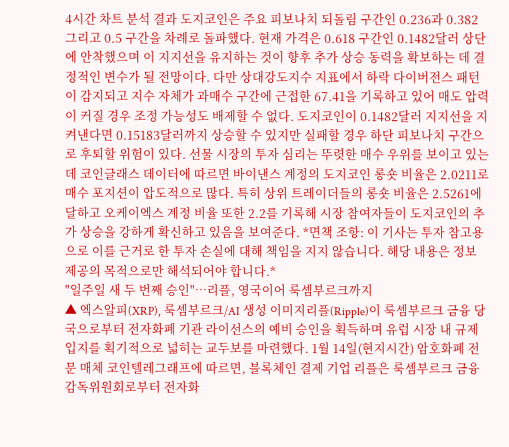4시간 차트 분석 결과 도지코인은 주요 피보나치 되돌림 구간인 0.236과 0.382 그리고 0.5 구간을 차례로 돌파했다. 현재 가격은 0.618 구간인 0.1482달러 상단에 안착했으며 이 지지선을 유지하는 것이 향후 추가 상승 동력을 확보하는 데 결정적인 변수가 될 전망이다. 다만 상대강도지수 지표에서 하락 다이버전스 패턴이 감지되고 지수 자체가 과매수 구간에 근접한 67.41을 기록하고 있어 매도 압력이 커질 경우 조정 가능성도 배제할 수 없다. 도지코인이 0.1482달러 지지선을 지켜낸다면 0.15183달러까지 상승할 수 있지만 실패할 경우 하단 피보나치 구간으로 후퇴할 위험이 있다. 선물 시장의 투자 심리는 뚜렷한 매수 우위를 보이고 있는데 코인글래스 데이터에 따르면 바이낸스 계정의 도지코인 롱숏 비율은 2.0211로 매수 포지션이 압도적으로 많다. 특히 상위 트레이더들의 롱숏 비율은 2.5261에 달하고 오케이엑스 계정 비율 또한 2.2를 기록해 시장 참여자들이 도지코인의 추가 상승을 강하게 확신하고 있음을 보여준다. *면책 조항: 이 기사는 투자 참고용으로 이를 근거로 한 투자 손실에 대해 책임을 지지 않습니다. 해당 내용은 정보 제공의 목적으로만 해석되어야 합니다.*
"일주일 새 두 번째 승인"…리플, 영국이어 룩셈부르크까지
▲ 엑스알피(XRP), 룩셈부르크/AI 생성 이미지리플(Ripple)이 룩셈부르크 금융 당국으로부터 전자화폐 기관 라이선스의 예비 승인을 획득하며 유럽 시장 내 규제 입지를 획기적으로 넓히는 교두보를 마련했다. 1월 14일(현지시간) 암호화폐 전문 매체 코인텔레그래프에 따르면, 블록체인 결제 기업 리플은 룩셈부르크 금융감독위원회로부터 전자화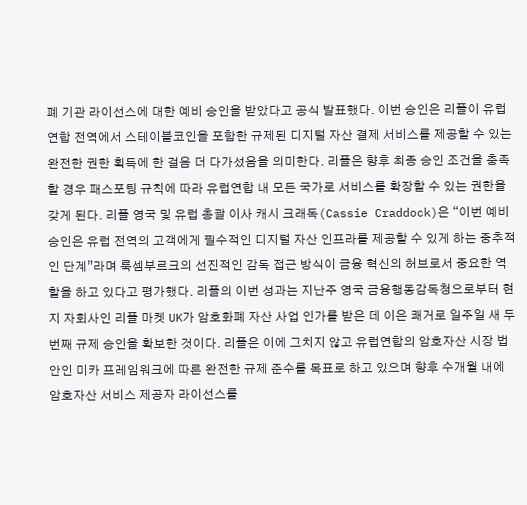폐 기관 라이선스에 대한 예비 승인을 받았다고 공식 발표했다. 이번 승인은 리플이 유럽연합 전역에서 스테이블코인을 포함한 규제된 디지털 자산 결제 서비스를 제공할 수 있는 완전한 권한 획득에 한 걸음 더 다가섰음을 의미한다. 리플은 향후 최종 승인 조건을 충족할 경우 패스포팅 규칙에 따라 유럽연합 내 모든 국가로 서비스를 확장할 수 있는 권한을 갖게 된다. 리플 영국 및 유럽 총괄 이사 캐시 크래독(Cassie Craddock)은 “이번 예비 승인은 유럽 전역의 고객에게 필수적인 디지털 자산 인프라를 제공할 수 있게 하는 중추적인 단계”라며 룩셈부르크의 선진적인 감독 접근 방식이 금융 혁신의 허브로서 중요한 역할을 하고 있다고 평가했다. 리플의 이번 성과는 지난주 영국 금융행동감독청으로부터 현지 자회사인 리플 마켓 UK가 암호화폐 자산 사업 인가를 받은 데 이은 쾌거로 일주일 새 두 번째 규제 승인을 확보한 것이다. 리플은 이에 그치지 않고 유럽연합의 암호자산 시장 법안인 미카 프레임워크에 따른 완전한 규제 준수를 목표로 하고 있으며 향후 수개월 내에 암호자산 서비스 제공자 라이선스를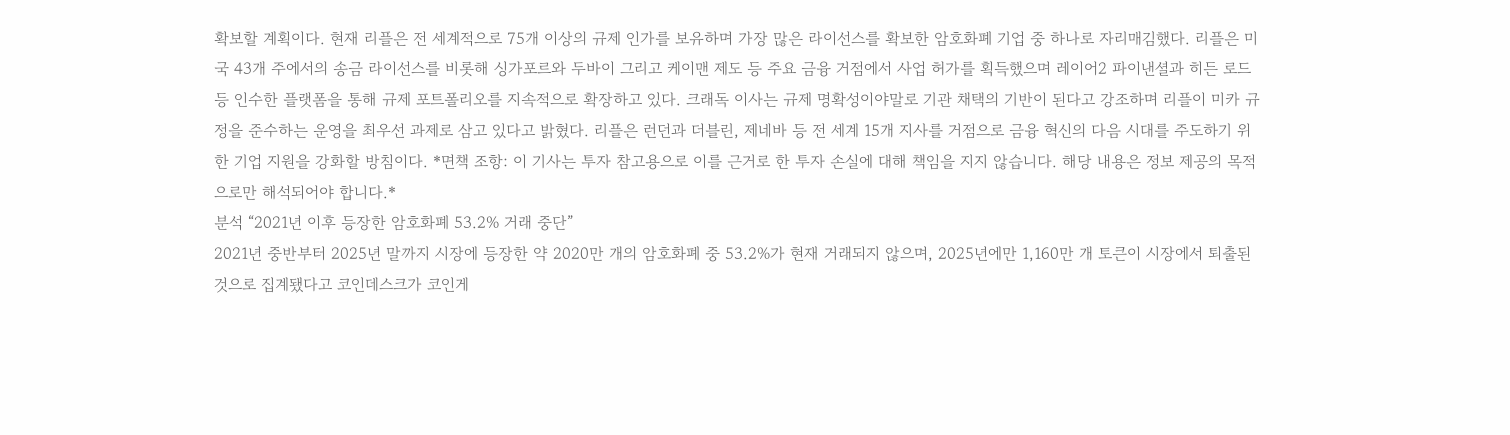확보할 계획이다. 현재 리플은 전 세계적으로 75개 이상의 규제 인가를 보유하며 가장 많은 라이선스를 확보한 암호화폐 기업 중 하나로 자리매김했다. 리플은 미국 43개 주에서의 송금 라이선스를 비롯해 싱가포르와 두바이 그리고 케이맨 제도 등 주요 금융 거점에서 사업 허가를 획득했으며 레이어2 파이낸셜과 히든 로드 등 인수한 플랫폼을 통해 규제 포트폴리오를 지속적으로 확장하고 있다. 크래독 이사는 규제 명확성이야말로 기관 채택의 기반이 된다고 강조하며 리플이 미카 규정을 준수하는 운영을 최우선 과제로 삼고 있다고 밝혔다. 리플은 런던과 더블린, 제네바 등 전 세계 15개 지사를 거점으로 금융 혁신의 다음 시대를 주도하기 위한 기업 지원을 강화할 방침이다. *면책 조항: 이 기사는 투자 참고용으로 이를 근거로 한 투자 손실에 대해 책임을 지지 않습니다. 해당 내용은 정보 제공의 목적으로만 해석되어야 합니다.*
분석 “2021년 이후 등장한 암호화폐 53.2% 거래 중단”
2021년 중반부터 2025년 말까지 시장에 등장한 약 2020만 개의 암호화폐 중 53.2%가 현재 거래되지 않으며, 2025년에만 1,160만 개 토큰이 시장에서 퇴출된 것으로 집계됐다고 코인데스크가 코인게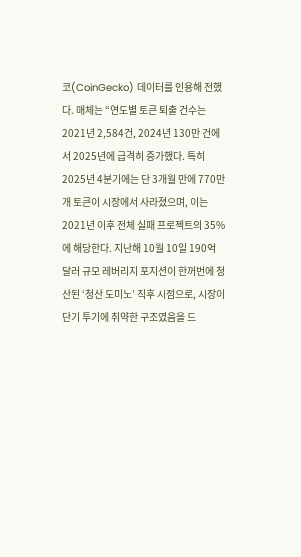코(CoinGecko) 데이터를 인용해 전했다. 매체는 “연도별 토큰 퇴출 건수는 2021년 2,584건, 2024년 130만 건에서 2025년에 급격히 증가했다. 특히 2025년 4분기에는 단 3개월 만에 770만 개 토큰이 시장에서 사라졌으며, 이는 2021년 이후 전체 실패 프로젝트의 35%에 해당한다. 지난해 10월 10일 190억 달러 규모 레버리지 포지션이 한꺼번에 청산된 ‘청산 도미노’ 직후 시점으로, 시장이 단기 투기에 취약한 구조였음을 드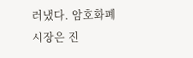러냈다. 암호화폐 시장은 진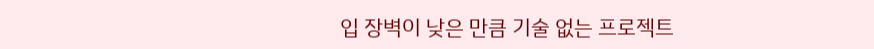입 장벽이 낮은 만큼 기술 없는 프로젝트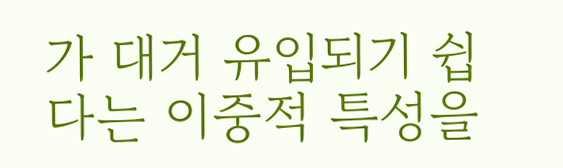가 대거 유입되기 쉽다는 이중적 특성을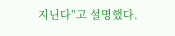지닌다”고 설명했다.